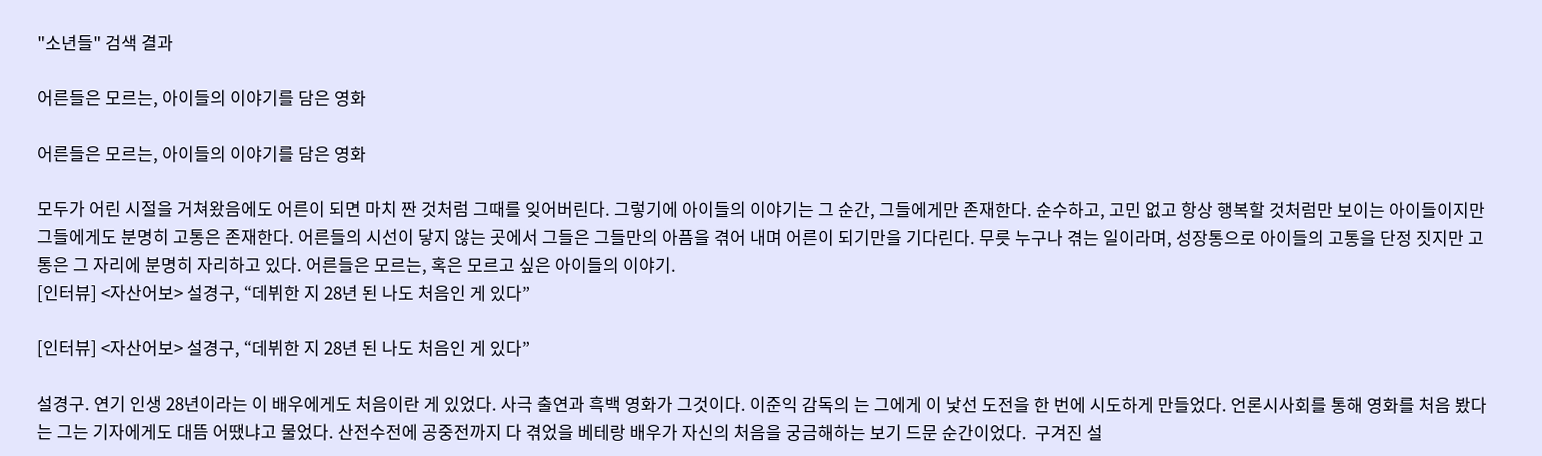"소년들" 검색 결과

어른들은 모르는, 아이들의 이야기를 담은 영화

어른들은 모르는, 아이들의 이야기를 담은 영화

모두가 어린 시절을 거쳐왔음에도 어른이 되면 마치 짠 것처럼 그때를 잊어버린다. 그렇기에 아이들의 이야기는 그 순간, 그들에게만 존재한다. 순수하고, 고민 없고 항상 행복할 것처럼만 보이는 아이들이지만 그들에게도 분명히 고통은 존재한다. 어른들의 시선이 닿지 않는 곳에서 그들은 그들만의 아픔을 겪어 내며 어른이 되기만을 기다린다. 무릇 누구나 겪는 일이라며, 성장통으로 아이들의 고통을 단정 짓지만 고통은 그 자리에 분명히 자리하고 있다. 어른들은 모르는, 혹은 모르고 싶은 아이들의 이야기.
[인터뷰] <자산어보> 설경구, “데뷔한 지 28년 된 나도 처음인 게 있다”

[인터뷰] <자산어보> 설경구, “데뷔한 지 28년 된 나도 처음인 게 있다”

설경구. 연기 인생 28년이라는 이 배우에게도 처음이란 게 있었다. 사극 출연과 흑백 영화가 그것이다. 이준익 감독의 는 그에게 이 낯선 도전을 한 번에 시도하게 만들었다. 언론시사회를 통해 영화를 처음 봤다는 그는 기자에게도 대뜸 어땠냐고 물었다. 산전수전에 공중전까지 다 겪었을 베테랑 배우가 자신의 처음을 궁금해하는 보기 드문 순간이었다.  구겨진 설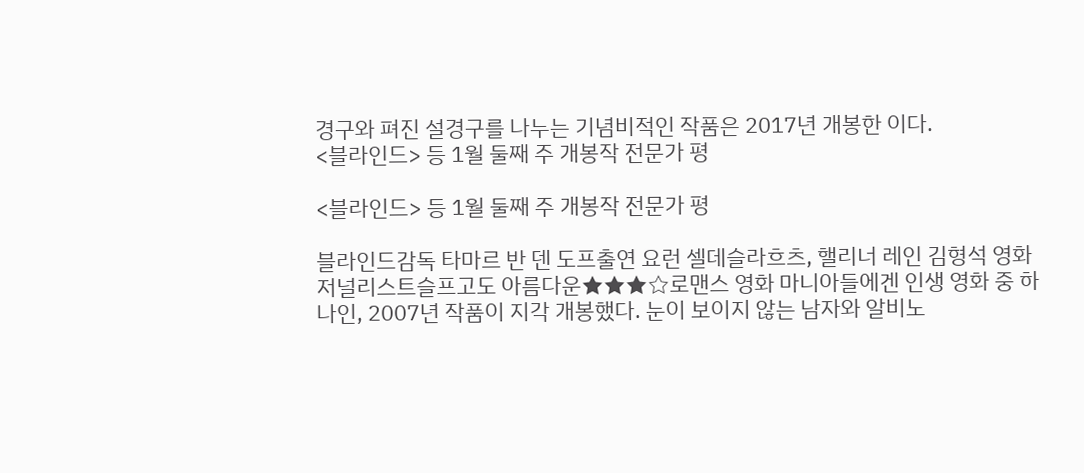경구와 펴진 설경구를 나누는 기념비적인 작품은 2017년 개봉한 이다.
<블라인드> 등 1월 둘째 주 개봉작 전문가 평

<블라인드> 등 1월 둘째 주 개봉작 전문가 평

블라인드감독 타마르 반 덴 도프출연 요런 셀데슬라흐츠, 핼리너 레인 김형석 영화 저널리스트슬프고도 아름다운★★★☆로맨스 영화 마니아들에겐 인생 영화 중 하나인, 2007년 작품이 지각 개봉했다. 눈이 보이지 않는 남자와 알비노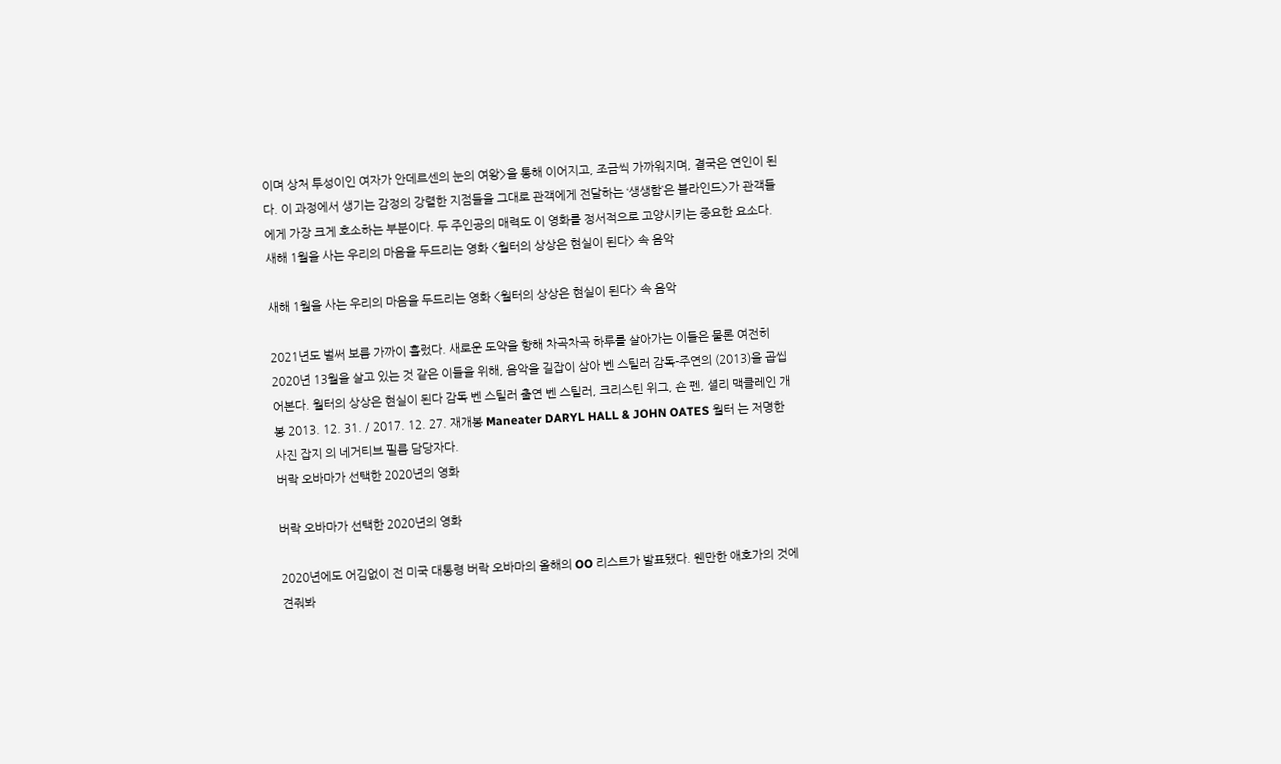이며 상처 투성이인 여자가 안데르센의 눈의 여왕>을 통해 이어지고, 조금씩 가까워지며, 결국은 연인이 된다. 이 과정에서 생기는 감정의 강렬한 지점들을 그대로 관객에게 전달하는 ‘생생함’은 블라인드>가 관객들에게 가장 크게 호소하는 부분이다. 두 주인공의 매력도 이 영화를 정서적으로 고양시키는 중요한 요소다.
새해 1월을 사는 우리의 마음을 두드리는 영화 <월터의 상상은 현실이 된다> 속 음악

새해 1월을 사는 우리의 마음을 두드리는 영화 <월터의 상상은 현실이 된다> 속 음악

2021년도 벌써 보름 가까이 흘렀다. 새로운 도약을 향해 차곡차곡 하루를 살아가는 이들은 물론 여전히 2020년 13월을 살고 있는 것 같은 이들을 위해, 음악을 길잡이 삼아 벤 스틸러 감독-주연의 (2013)을 곱씹어본다. 월터의 상상은 현실이 된다 감독 벤 스틸러 출연 벤 스틸러, 크리스틴 위그, 숀 펜, 셜리 맥클레인 개봉 2013. 12. 31. / 2017. 12. 27. 재개봉 Maneater DARYL HALL & JOHN OATES 월터 는 저명한 사진 잡지 의 네거티브 필름 담당자다.
버락 오바마가 선택한 2020년의 영화

버락 오바마가 선택한 2020년의 영화

2020년에도 어김없이 전 미국 대통령 버락 오바마의 올해의 OO 리스트가 발표됐다. 웬만한 애호가의 것에 견줘봐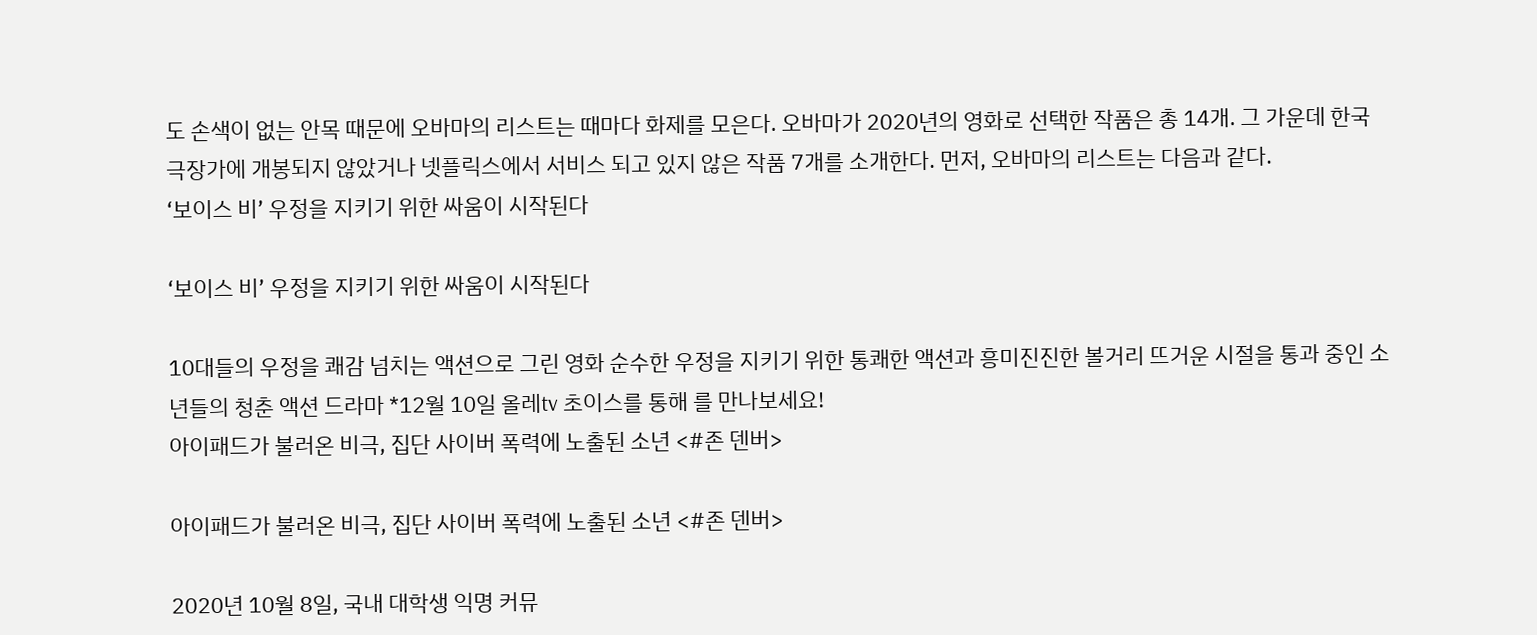도 손색이 없는 안목 때문에 오바마의 리스트는 때마다 화제를 모은다. 오바마가 2020년의 영화로 선택한 작품은 총 14개. 그 가운데 한국 극장가에 개봉되지 않았거나 넷플릭스에서 서비스 되고 있지 않은 작품 7개를 소개한다. 먼저, 오바마의 리스트는 다음과 같다.
‘보이스 비’ 우정을 지키기 위한 싸움이 시작된다

‘보이스 비’ 우정을 지키기 위한 싸움이 시작된다

10대들의 우정을 쾌감 넘치는 액션으로 그린 영화 순수한 우정을 지키기 위한 통쾌한 액션과 흥미진진한 볼거리 뜨거운 시절을 통과 중인 소년들의 청춘 액션 드라마 *12월 10일 올레tv 초이스를 통해 를 만나보세요!
아이패드가 불러온 비극, 집단 사이버 폭력에 노출된 소년 <#존 덴버>

아이패드가 불러온 비극, 집단 사이버 폭력에 노출된 소년 <#존 덴버>

2020년 10월 8일, 국내 대학생 익명 커뮤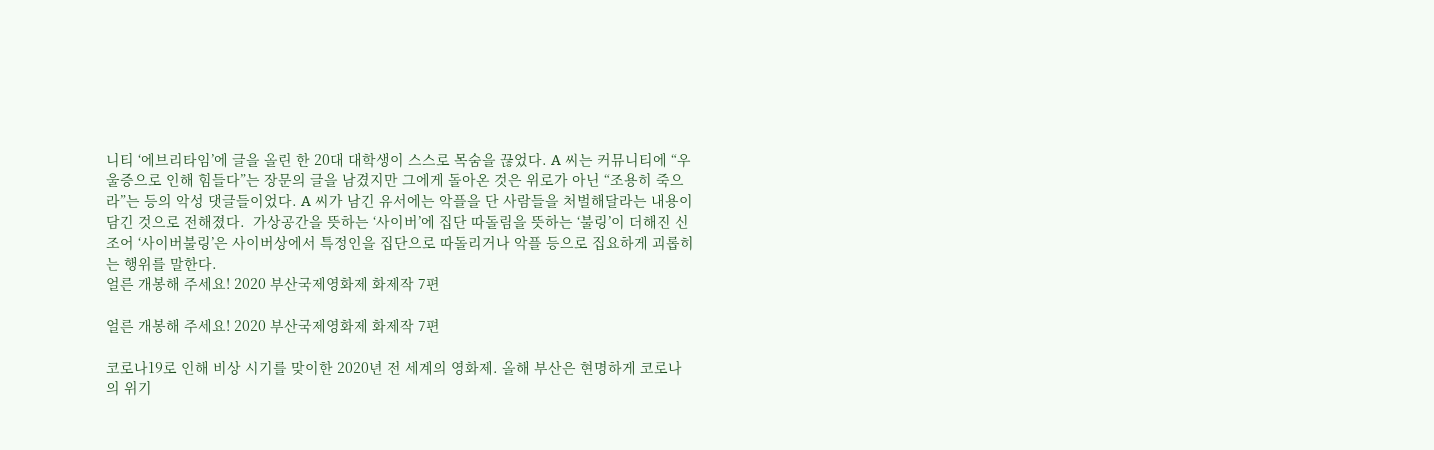니티 ‘에브리타임’에 글을 올린 한 20대 대학생이 스스로 목숨을 끊었다. A 씨는 커뮤니티에 “우울증으로 인해 힘들다”는 장문의 글을 남겼지만 그에게 돌아온 것은 위로가 아닌 “조용히 죽으라”는 등의 악성 댓글들이었다. A 씨가 남긴 유서에는 악플을 단 사람들을 처벌해달라는 내용이 담긴 것으로 전해졌다.  가상공간을 뜻하는 ‘사이버’에 집단 따돌림을 뜻하는 ‘불링’이 더해진 신조어 ‘사이버불링’은 사이버상에서 특정인을 집단으로 따돌리거나 악플 등으로 집요하게 괴롭히는 행위를 말한다.
얼른 개봉해 주세요! 2020 부산국제영화제 화제작 7편

얼른 개봉해 주세요! 2020 부산국제영화제 화제작 7편

코로나19로 인해 비상 시기를 맞이한 2020년 전 세계의 영화제. 올해 부산은 현명하게 코로나의 위기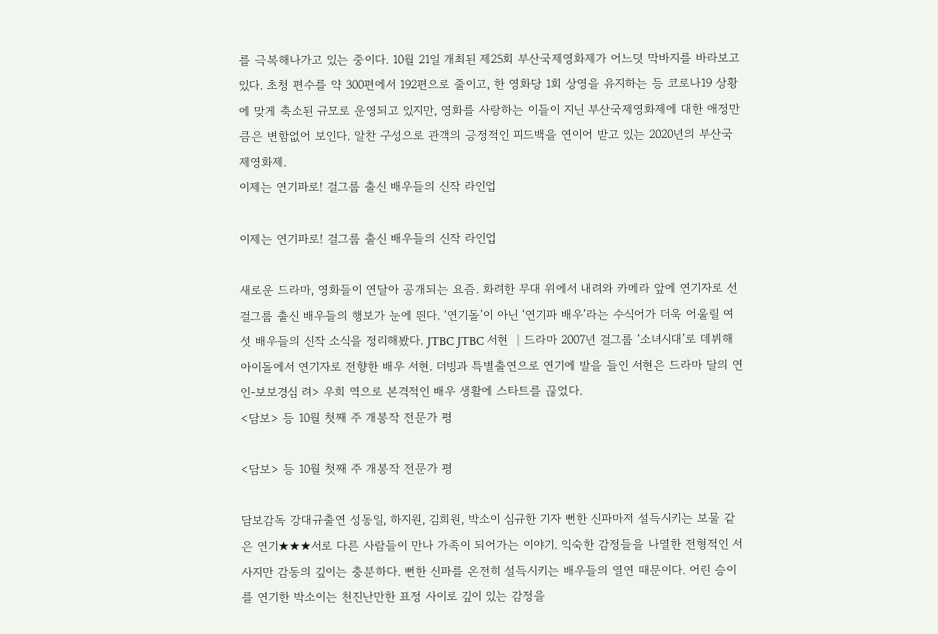를 극복해나가고 있는 중이다. 10월 21일 개최된 제25회 부산국제영화제가 어느덧 막바지를 바라보고 있다. 초청 편수를 약 300편에서 192편으로 줄이고, 한 영화당 1회 상영을 유지하는 등 코로나19 상황에 맞게 축소된 규모로 운영되고 있지만, 영화를 사랑하는 이들이 지닌 부산국제영화제에 대한 애정만큼은 변함없어 보인다. 알찬 구성으로 관객의 긍정적인 피드백을 연이어 받고 있는 2020년의 부산국제영화제.
이제는 연기파로! 걸그룹 출신 배우들의 신작 라인업

이제는 연기파로! 걸그룹 출신 배우들의 신작 라인업

새로운 드라마, 영화들이 연달아 공개되는 요즘. 화려한 무대 위에서 내려와 카메라 앞에 연기자로 선 걸그룹 출신 배우들의 행보가 눈에 띈다. ‘연기돌’이 아닌 ‘연기파 배우’라는 수식어가 더욱 어울릴 여섯 배우들의 신작 소식을 정리해봤다. JTBC JTBC 서현 │드라마 2007년 걸그룹 ‘소녀시대’로 데뷔해 아이돌에서 연기자로 전향한 배우 서현. 더빙과 특별출연으로 연기에 발을 들인 서현은 드라마 달의 연인-보보경심 려> 우희 역으로 본격적인 배우 생활에 스타트를 끊었다.
<담보> 등 10월 첫째 주 개봉작 전문가 평

<담보> 등 10월 첫째 주 개봉작 전문가 평

담보감독 강대규출연 성동일, 하지원, 김희원, 박소이 심규한 기자 뻔한 신파마저 설득시키는 보물 같은 연기★★★서로 다른 사람들이 만나 가족이 되어가는 이야기. 익숙한 감정들을 나열한 전형적인 서사지만 감동의 깊이는 충분하다. 뻔한 신파를 온전히 설득시키는 배우들의 열연 때문이다. 어린 승이를 연기한 박소이는 천진난만한 표정 사이로 깊이 있는 감정을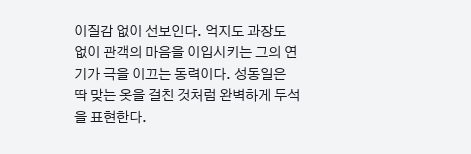이질감 없이 선보인다. 억지도 과장도 없이 관객의 마음을 이입시키는 그의 연기가 극을 이끄는 동력이다. 성동일은 딱 맞는 옷을 걸친 것처럼 완벽하게 두석을 표현한다.